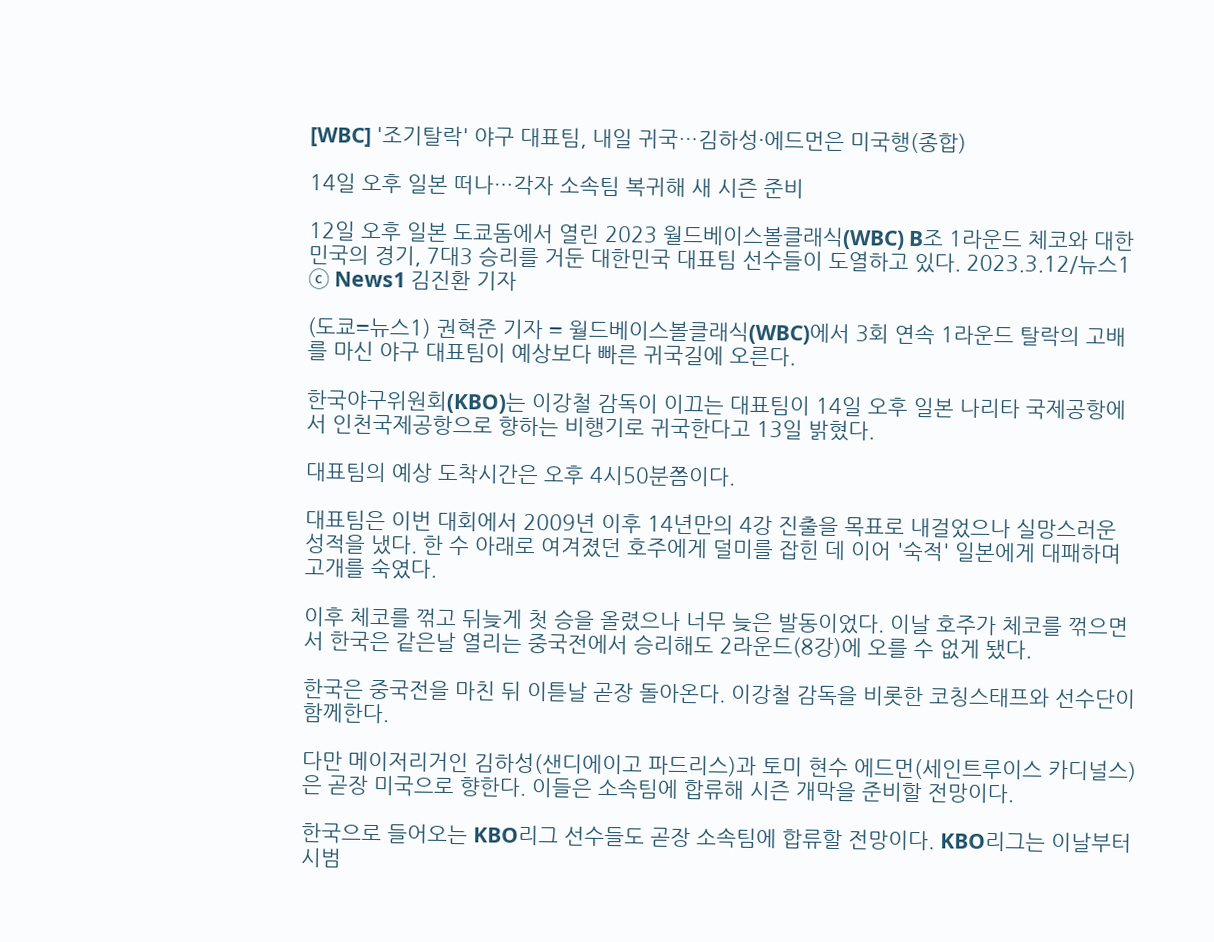[WBC] '조기탈락' 야구 대표팀, 내일 귀국…김하성·에드먼은 미국행(종합)

14일 오후 일본 떠나…각자 소속팀 복귀해 새 시즌 준비

12일 오후 일본 도쿄돔에서 열린 2023 월드베이스볼클래식(WBC) B조 1라운드 체코와 대한민국의 경기, 7대3 승리를 거둔 대한민국 대표팀 선수들이 도열하고 있다. 2023.3.12/뉴스1 ⓒ News1 김진환 기자

(도쿄=뉴스1) 권혁준 기자 = 월드베이스볼클래식(WBC)에서 3회 연속 1라운드 탈락의 고배를 마신 야구 대표팀이 예상보다 빠른 귀국길에 오른다.

한국야구위원회(KBO)는 이강철 감독이 이끄는 대표팀이 14일 오후 일본 나리타 국제공항에서 인천국제공항으로 향하는 비행기로 귀국한다고 13일 밝혔다.

대표팀의 예상 도착시간은 오후 4시50분쯤이다.

대표팀은 이번 대회에서 2009년 이후 14년만의 4강 진출을 목표로 내걸었으나 실망스러운 성적을 냈다. 한 수 아래로 여겨졌던 호주에게 덜미를 잡힌 데 이어 '숙적' 일본에게 대패하며 고개를 숙였다.

이후 체코를 꺾고 뒤늦게 첫 승을 올렸으나 너무 늦은 발동이었다. 이날 호주가 체코를 꺾으면서 한국은 같은날 열리는 중국전에서 승리해도 2라운드(8강)에 오를 수 없게 됐다.

한국은 중국전을 마친 뒤 이튿날 곧장 돌아온다. 이강철 감독을 비롯한 코칭스태프와 선수단이 함께한다.

다만 메이저리거인 김하성(샌디에이고 파드리스)과 토미 현수 에드먼(세인트루이스 카디널스)은 곧장 미국으로 향한다. 이들은 소속팀에 합류해 시즌 개막을 준비할 전망이다.

한국으로 들어오는 KBO리그 선수들도 곧장 소속팀에 합류할 전망이다. KBO리그는 이날부터 시범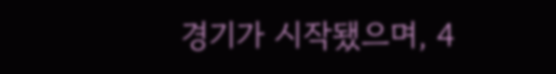경기가 시작됐으며, 4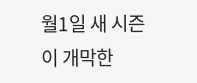월1일 새 시즌이 개막한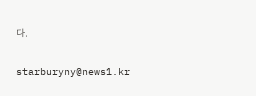다.

starburyny@news1.kr